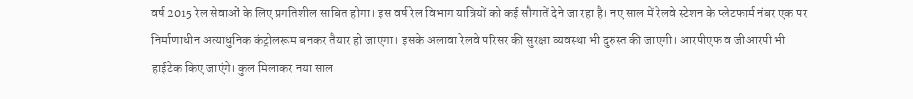वर्ष 2015 रेल सेवाओं के लिए प्रगतिशील साबित होगा। इस वर्ष रेल विभाग यात्रियों को कई सौगातें देने जा रहा है। नए साल में रेलवे स्टेशन के प्लेटफार्म नंबर एक पर निर्माणाधीन अत्याधुनिक कंट्रोलरूम बनकर तैयार हो जाएगा। इसके अलावा रेलवे परिसर की सुरक्षा व्यवस्था भी दुरुस्त की जाएगी। आरपीएफ व जीआरपी भी हाईटेक किए जाएंगे। कुल मिलाकर नया साल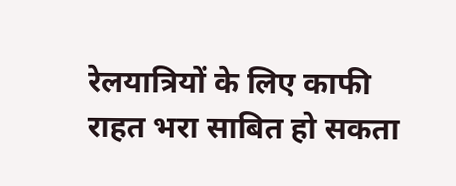रेलयात्रियों के लिए काफी राहत भरा साबित हो सकता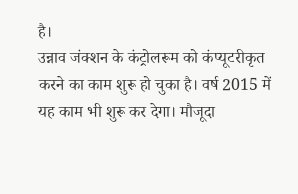है।
उन्नाव जंक्शन के कंट्रोलरूम को कंप्यूटरीकृत करने का काम शुरू हो चुका है। वर्ष 2015 में यह काम भी शुरू कर देगा। मौजूदा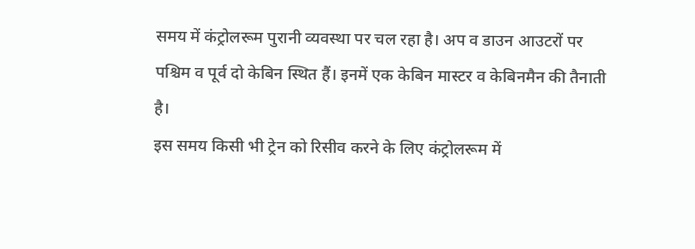समय में कंट्रोलरूम पुरानी व्यवस्था पर चल रहा है। अप व डाउन आउटरों पर पश्चिम व पूर्व दो केबिन स्थित हैं। इनमें एक केबिन मास्टर व केबिनमैन की तैनाती है।
इस समय किसी भी ट्रेन को रिसीव करने के लिए कंट्रोलरूम में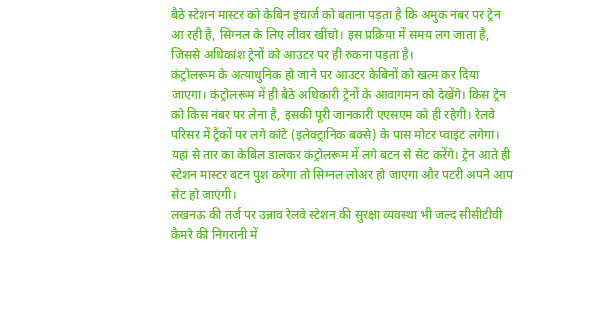बैठे स्टेशन मास्टर को केबिन इंचार्ज को बताना पड़ता है कि अमुक नंबर पर ट्रेन आ रही है, सिग्नल के लिए लीवर खींचो। इस प्रक्रिया में समय लग जाता है, जिससे अधिकांश ट्रेनों को आउटर पर ही रुकना पड़ता है।
कंट्रोलरूम के अत्याधुनिक हो जाने पर आउटर केबिनों को खत्म कर दिया जाएगा। कंट्रोलरूम में ही बैठे अधिकारी ट्रेनों के आवागमन को देखेंगे। किस ट्रेन को किस नंबर पर लेना है, इसकी पूरी जानकारी एएसएम को ही रहेगी। रेलवे परिसर में ट्रैकों पर लगे कांटे (इलेक्ट्रानिक बक्से) के पास मोटर प्वाइंट लगेगा। यहां से तार का केबिल डालकर कंट्रोलरूम में लगे बटन से सेट करेंगे। ट्रेन आते ही स्टेशन मास्टर बटन पुश करेगा तो सिग्नल लोअर हो जाएगा और पटरी अपने आप सेट हो जाएंगी।
लखनऊ की तर्ज पर उन्नाव रेलवे स्टेशन की सुरक्षा व्यवस्था भी जल्द सीसीटीवी कैमरे की निगरानी में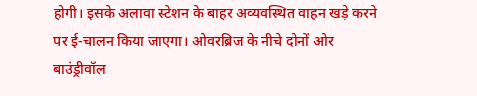होगी। इसके अलावा स्टेशन के बाहर अव्यवस्थित वाहन खड़े करने पर ई-चालन किया जाएगा। ओवरब्रिज के नीचे दोनों ओर बाउंड्रीवॉल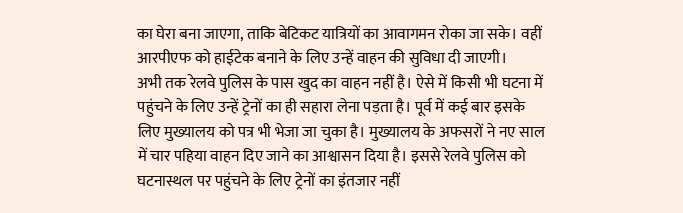का घेरा बना जाएगा, ताकि बेटिकट यात्रियों का आवागमन रोका जा सके। वहीं आरपीएफ को हाईटेक बनाने के लिए उन्हें वाहन की सुविधा दी जाएगी।
अभी तक रेलवे पुलिस के पास खुद का वाहन नहीं है। ऐसे में किसी भी घटना में पहुंचने के लिए उन्हें ट्रेनों का ही सहारा लेना पड़ता है। पूर्व में कई बार इसके लिए मुख्यालय को पत्र भी भेजा जा चुका है। मुख्यालय के अफसरों ने नए साल में चार पहिया वाहन दिए जाने का आश्वासन दिया है। इससे रेलवे पुलिस को घटनास्थल पर पहुंचने के लिए ट्रेनों का इंतजार नहीं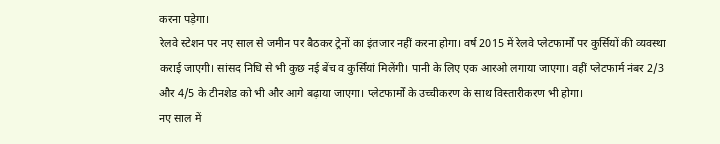करना पड़ेगा।
रेलवे स्टेशन पर नए साल से जमीन पर बैठकर ट्रेनों का इंतजार नहीं करना होगा। वर्ष 2015 में रेलवे प्लेटफार्मों पर कुर्सियों की व्यवस्था कराई जाएगी। सांसद निधि से भी कुछ नई बेंच व कुर्सिंयां मिलेंगी। पानी के लिए एक आरओ लगाया जाएगा। वहीं प्लेटफार्म नंबर 2/3 और 4/5 के टीनशेड को भी और आगे बढ़ाया जाएगा। प्लेटफार्मों के उच्चीकरण के साथ विस्तारीकरण भी होगा।
नए साल में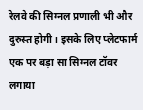रेलवे की सिग्नल प्रणाली भी और दुरुस्त होगी। इसके लिए प्लेटफार्म एक पर बड़ा सा सिग्नल टॉवर लगाया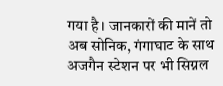गया है। जानकारों की मानें तो अब सोनिक, गंगाघाट के साथ अजगैन स्टेशन पर भी सिग्नल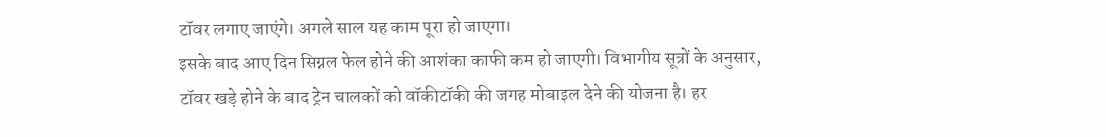टॉवर लगाए जाएंगे। अगले साल यह काम पूरा हो जाएगा।
इसके बाद आए दिन सिग्नल फेल होने की आशंका काफी कम हो जाएगी। विभागीय सूत्रों के अनुसार, टॉवर खड़े होने के बाद ट्रेन चालकों को वॉकीटॉकी की जगह मोबाइल देने की योजना है। हर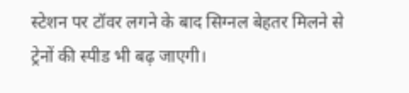स्टेशन पर टॉवर लगने के बाद सिग्नल बेहतर मिलने से ट्रेनों की स्पीड भी बढ़ जाएगी।